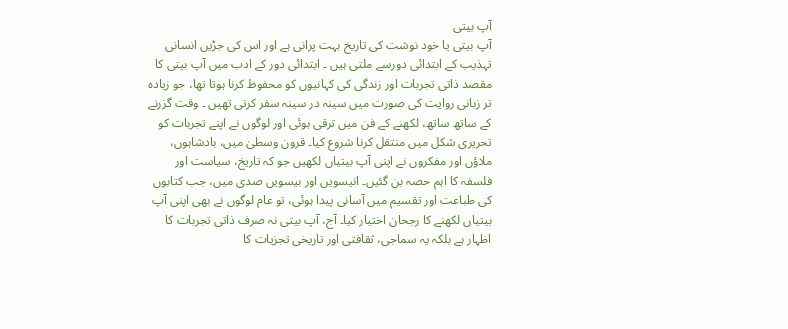آپ بیتی
آپ بیتی یا خود نوشت کی تاریخ بہت پرانی ہے اور اس کی جڑیں انسانی تہذیب کے ابتدائی دورسے ملتی ہیں ۔ ابتدائی دور کے ادب میں آپ بیتی کا مقصد ذاتی تجربات اور زندگی کی کہانیوں کو محفوظ کرنا ہوتا تھا، جو زیادہ تر زبانی روایت کی صورت میں سینہ در سینہ سفر کرتی تھیں ۔ وقت گزرنے کے ساتھ ساتھ، لکھنے کے فن میں ترقی ہوئی اور لوگوں نے اپنے تجربات کو تحریری شکل میں منتقل کرنا شروع کیا۔ قرون وسطیٰ میں، بادشاہوں، ملاؤں اور مفکروں نے اپنی آپ بیتیاں لکھیں جو کہ تاریخ، سیاست اور فلسفہ کا اہم حصہ بن گئیں۔ انیسویں اور بیسویں صدی میں، جب کتابوں کی طباعت اور تقسیم میں آسانی پیدا ہوئی، تو عام لوگوں نے بھی اپنی آپ بیتیاں لکھنے کا رجحان اختیار کیا۔ آج، آپ بیتی نہ صرف ذاتی تجربات کا اظہار ہے بلکہ یہ سماجی، ثقافتی اور تاریخی تجزیات کا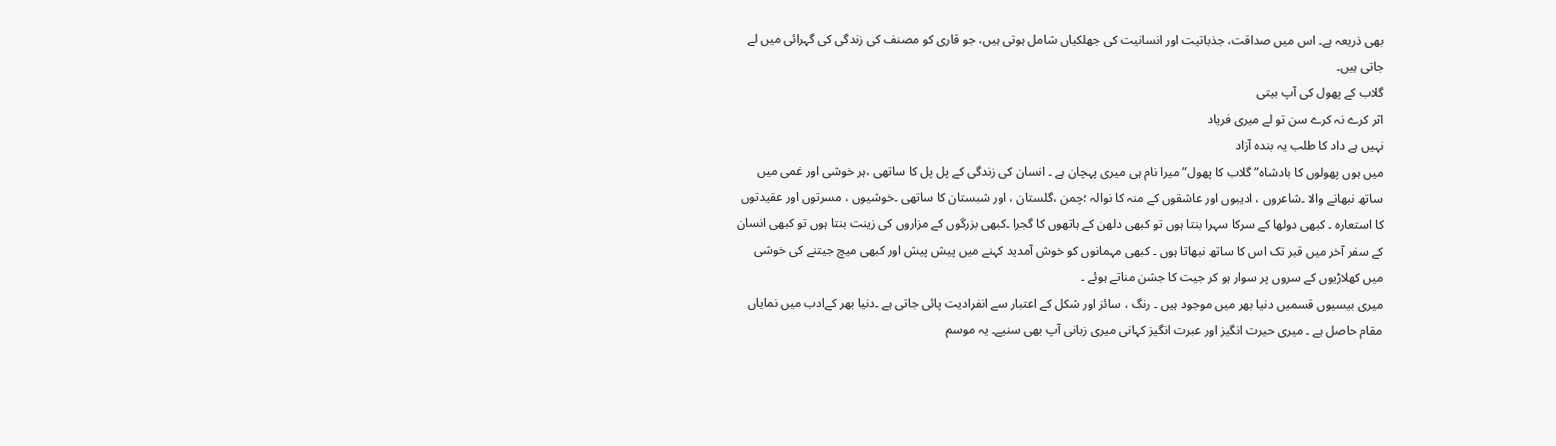بھی ذریعہ ہے۔ اس میں صداقت، جذباتیت اور انسانیت کی جھلکیاں شامل ہوتی ہیں، جو قاری کو مصنف کی زندگی کی گہرائی میں لے جاتی ہیں۔
گلاب کے پھول کی آپ بیتی
اثر کرے نہ کرے سن تو لے میری فریاد
نہیں ہے داد کا طلب یہ بندہ آزاد
میں ہوں پھولوں کا بادشاہ” گلاب کا پھول” میرا نام ہی میری پہچان ہے ۔ انسان کی زندگی کے پل پل کا ساتھی ،ہر خوشی اور غمی میں ساتھ نبھانے والا ۔شاعروں ، ادیبوں اور عاشقوں کے منہ کا نوالہ ؛چمن ،گلستان ، اور شبستان کا ساتھی ۔خوشیوں ، مسرتوں اور عقیدتوں کا استعارہ ۔ کبھی دولھا کے سرکا سہرا بنتا ہوں تو کبھی دلھن کے ہاتھوں کا گجرا ۔کبھی بزرگوں کے مزاروں کی زینت بنتا ہوں تو کبھی انسان کے سفر آخر میں قبر تک اس کا ساتھ نبھاتا ہوں ۔ کبھی مہمانوں کو خوش آمدید کہنے میں پیش پیش اور کبھی میچ جیتنے کی خوشی میں کھلاڑیوں کے سروں پر سوار ہو کر جیت کا جشن مناتے ہوئے ۔
میری بیسیوں قسمیں دنیا بھر میں موجود ہیں ۔ رنگ ، سائز اور شکل کے اعتبار سے انفرادیت پائی جاتی ہے ۔دنیا بھر کےادب میں نمایاں مقام حاصل ہے ۔ میری حیرت انگیز اور عبرت انگیز کہانی میری زبانی آپ بھی سنیے۔ یہ موسم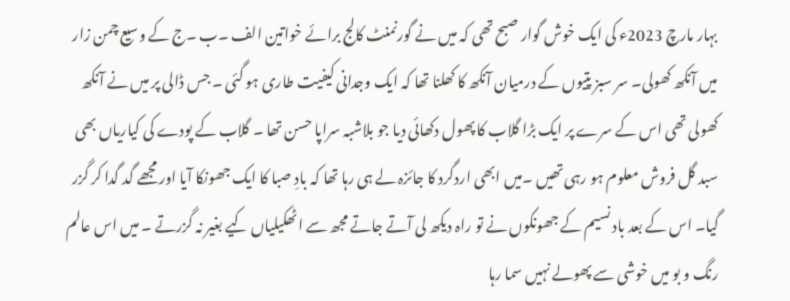بہار مارچ 2023ء کی ایک خوش گوار صبح تھی کہ میں نے گورنمنٹ کالج برائے خواتین الف ۔ب ۔ج کے وسیع چمن زار میں آنکھ کھولی۔ سر سبز پتیوں کے درمیان آنکھ کا کھلنا تھا کہ ایک وجدانی کیفیت طاری ہو گئی ۔ جس ڈالی پر میں نے آنکھ کھولی تھی اس کے سرے پر ایک بڑا گلاب کا پھول دکھائی دیا جو بلاشبہ سراپا حسن تھا ۔ گلاب کے پودے کی کیاریاں بھی سبد گل فروش معلوم ہو رہی تھیں ۔میں ابھی اردگرد کا جائزہ لے ہی رہا تھا کہ بادِ صبا کا ایک جھونکا آیا اور مجھے گد گدا کر گزر گیا۔ اس کے بعد باد نسیم کے جھونکوں نے تو راہ دیکھ لی آتے جاتے مجھ سے اٹھکیلیاں کیے بغیر نہ گزرتے ۔ میں اس عالم رنگ و بو میں خوشی سے پھولے نہیں سما رہا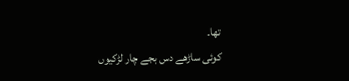تھا۔
کوئی ساڑھے دس بجے چار لڑکیوں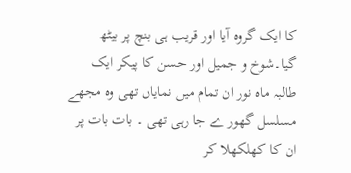کا ایک گروہ آیا اور قریب ہی بنچ پر بیٹھ گیا۔شوخ و جمیل اور حسن کا پیکر ایک طالبہ ماہ نور ان تمام میں نمایاں تھی وہ مجھے مسلسل گھور ے جا رہی تھی ۔ بات بات پر ان کا کھلکھلا کر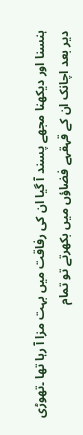ہنسنا اور دیکھنا مجھے پسند آ گیا ان کی رفاقت میں بہت مزا آ رہا تھا ۔تھوڑی دیر بعد اچانک ان کے قہقہے فضاؤں میں بکھرتے تو تمام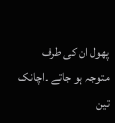پھول ان کی طرف متوجہ ہو جاتے ۔اچانک تین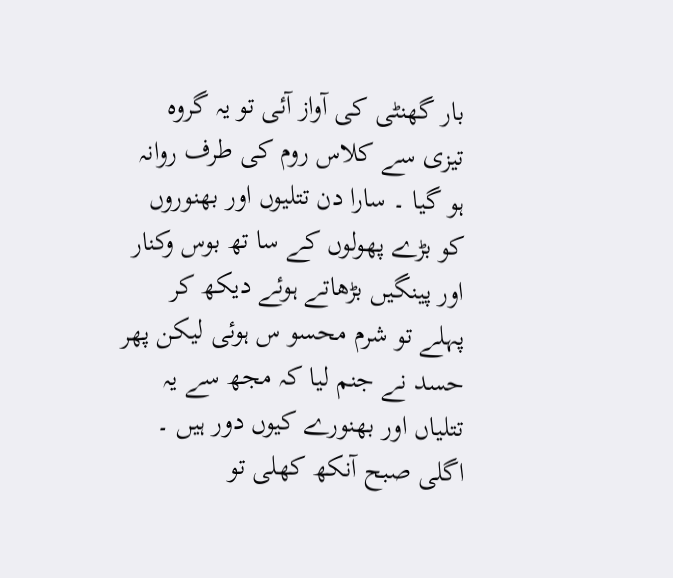بار گھنٹی کی آواز آئی تو یہ گروہ تیزی سے کلاس روم کی طرف روانہ ہو گیا ۔ سارا دن تتلیوں اور بھنوروں کو بڑے پھولوں کے سا تھ بوس وکنار اور پینگیں بڑھاتے ہوئے دیکھ کر پہلے تو شرم محسو س ہوئی لیکن پھر حسد نے جنم لیا کہ مجھ سے یہ تتلیاں اور بھنورے کیوں دور ہیں ۔
اگلی صبح آنکھ کھلی تو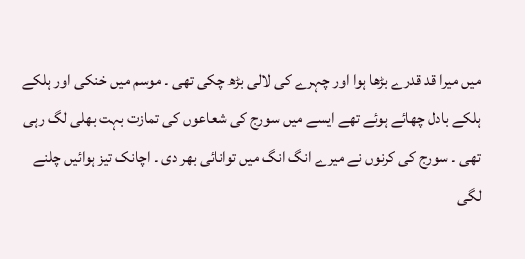میں میرا قد قدرے بڑھا ہوا اور چہرے کی لالی بڑھ چکی تھی ۔ موسم میں خنکی اور ہلکے ہلکے بادل چھائے ہوئے تھے ایسے میں سورج کی شعاعوں کی تمازت بہت بھلی لگ رہی تھی ۔ سورج کی کرنوں نے میرے انگ انگ میں توانائی بھر دی ۔ اچانک تیز ہوائیں چلنے لگی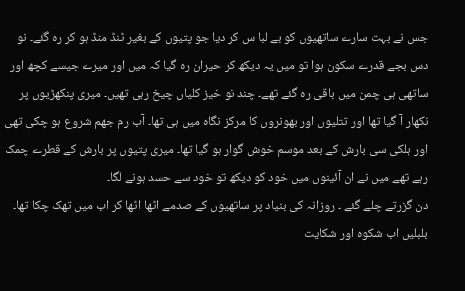جس نے بہت سارے ساتھیوں کو بے لبا س کر دیا جو پتیوں کے بغیر ٹنڈ منڈ ہو کر رہ گئے۔ نو دس بجے قدرے سکون ہوا تو میں یہ دیکھ کر حیران رہ گیا کہ میں اور میرے جیسے کچھ اور ساتھی ہی چمن میں باقی رہ گئے تھے۔ چند نو خیز کلیاں چیخ رہی تھیں۔ میری پنکھڑیوں پر نکھار آ گیا تھا اور تتلیوں اور بھونروں کا مرکز نگاہ میں ہی تھا۔ آب رم جھم شروع ہو چکی تھی اور ہلکی سی بارش کے بعد موسم خوش گوار ہو گیا تھا۔ میری پتیوں پر بارش کے قطرے چمک رہے تھے میں نے ان آئینوں میں خود کو دیکھ تو خود سے حسد ہونے لگا۔
دن گزرتے چلے گئے ۔ روزانہ کی بنیاد پر ساتھیوں کے صدمے اٹھا اٹھا کر اب میں تھک چکا تھا۔ بلبلیں اب شکوہ اور شکایت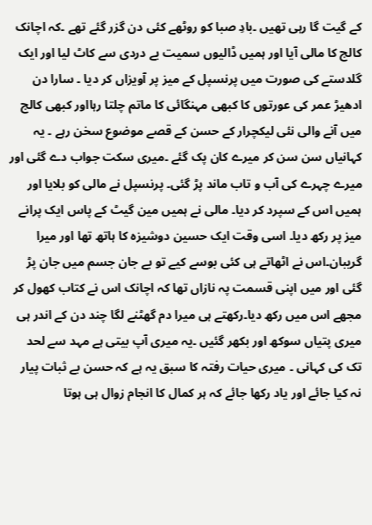کے گیت گا رہی تھیں ۔بادِ صبا کو روٹھے کئی دن گزر گئے تھے ۔کہ اچانک کالج کا مالی آیا اور ہمیں ڈالیوں سمیت بے دردی سے کاٹ لیا اور ایک گلدستے کی صورت میں پرنسپل کے میز پر آویزاں کر دیا ۔ سارا دن ادھیڑ عمر کی عورتوں کا کبھی مہنگائی کا ماتم چلتا رہااور کبھی کالج میں آنے والی نئی لیکچرار کے حسن کے قصے موضوع سخن رہے ۔ یہ کہانیاں سن سن کر میرے کان پک گئے ۔میری سکت جواب دے گئی اور میرے چہرے کی آب و تاب ماند پڑ گئی۔ پرنسپل نے مالی کو بلایا اور ہمیں اس کے سپرد کر دیا۔ مالی نے ہمیں مین گیٹ کے پاس ایک پرانے میز پر رکھ دیا۔ اسی وقت ایک حسین دوشیزہ کا ہاتھ تھا اور میرا گریبان۔اس نے اٹھاتے ہی کئی بوسے کیے تو بے جان جسم میں جان پڑ گئی اور میں اپنی قسمت پہ نازاں تھا کہ اچانک اس نے کتاب کھول کر مجھے اس میں رکھ دیا۔رکھتے ہی میرا دم گھٹنے لگا چند دن کے اندر ہی میری پتیاں سوکھ اور بکھر گئیں ۔یہ میری آپ بیتی ہے مہد سے لحد تک کی کہانی ۔ میری حیات رفتہ کا سبق یہ ہے کہ حسن بے ثبات پیار نہ کیا جائے اور یاد رکھا جائے کہ ہر کمال کا انجام زوال ہی ہوتا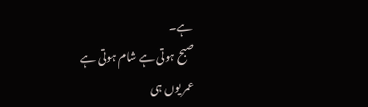ہے۔
صبح ہوتی ہے شام ہوتی ہے
عمر یوں ہی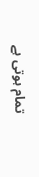تمام ہوتی ہے